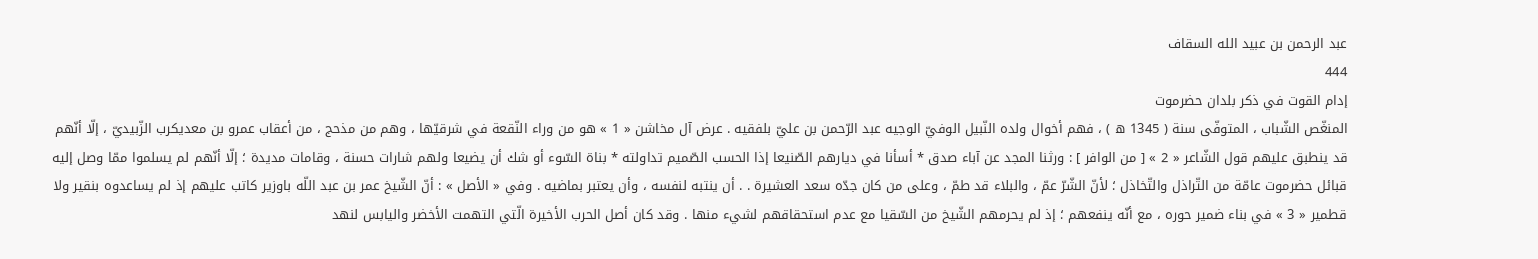عبد الرحمن بن عبيد الله السقاف
444
إدام القوت في ذكر بلدان حضرموت
المنغّص الشّباب ، المتوفّى سنة ( 1345 ه ) ، فهم أخوال ولده النّبيل الوفيّ الوجيه عبد الرّحمن بن عليّ بلفقيه . عرض آل مخاشن « 1 » هو من وراء النّقعة في شرقيّها ، وهم من مذحج ، من أعقاب عمرو بن معديكرب الزّبيديّ ، إلّا أنّهم قد ينطبق عليهم قول الشّاعر « 2 » [ من الوافر ] : ورثنا المجد عن آباء صدق * أسأنا في ديارهم الصّنيعا إذا الحسب الصّميم تداولته * بناة السّوء أو شك أن يضيعا ولهم شارات حسنة ، وقامات مديدة ؛ إلّا أنّهم لم يسلموا ممّا وصل إليه قبائل حضرموت عامّة من التّراذل والتّخاذل ؛ لأنّ الشّرّ عمّ ، والبلاء قد طمّ ، وعلى من كان جدّه سعد العشيرة . . أن ينتبه لنفسه ، وأن يعتبر بماضيه . وفي « الأصل » : أنّ الشّيخ عمر بن عبد اللّه باوزير كاتب عليهم إذ لم يساعدوه بنقير ولا قطمير « 3 » في بناء ضمير حوره ، مع أنّه ينفعهم ؛ إذ لم يحرمهم الشّيخ من السّقيا مع عدم استحقاقهم لشيء منها . وقد كان أصل الحرب الأخيرة الّتي التهمت الأخضر واليابس لنهد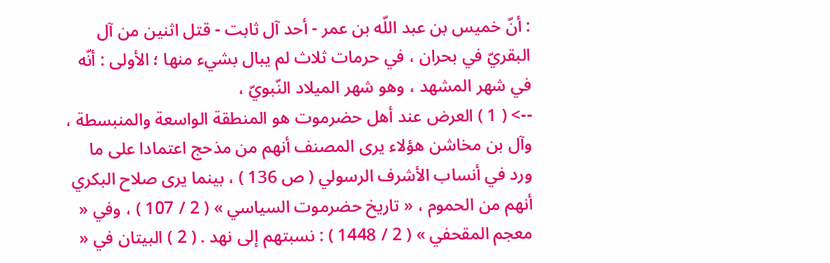: أنّ خميس بن عبد اللّه بن عمر - أحد آل ثابت - قتل اثنين من آل البقريّ في بحران ، في حرمات ثلاث لم يبال بشيء منها ؛ الأولى : أنّه في شهر المشهد ، وهو شهر الميلاد النّبويّ ،
--> ( 1 ) العرض عند أهل حضرموت هو المنطقة الواسعة والمنبسطة ، وآل بن مخاشن هؤلاء يرى المصنف أنهم من مذحج اعتمادا على ما ورد في أنساب الأشرف الرسولي ( ص 136 ) ، بينما يرى صلاح البكري أنهم من الحموم ، « تاريخ حضرموت السياسي » ( 2 / 107 ) ، وفي « معجم المقحفي » ( 2 / 1448 ) : نسبتهم إلى نهد . ( 2 ) البيتان في «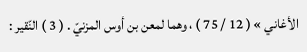الأغاني » ( 12 / 75 ) ، وهما لمعن بن أوس المزنيّ . ( 3 ) النّقير :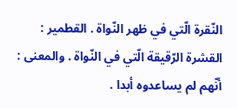النّقرة الّتي في ظهر النّواة . القطمير : القشرة الرّقيقة الّتي في النّواة . والمعنى : أنّهم لم يساعدوه أبدا .